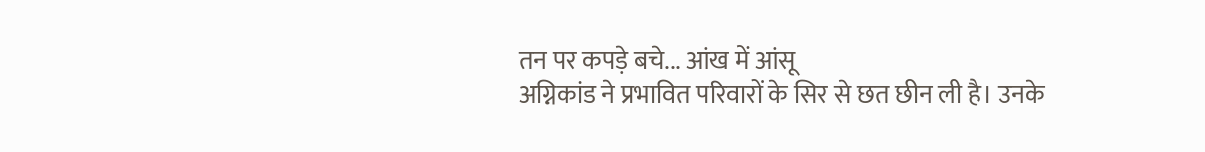तन पर कपड़े बचे... आंख में आंसू
अग्निकांड ने प्रभावित परिवारों के सिर से छत छीन ली है। उनके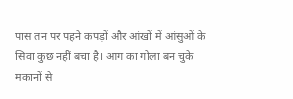पास तन पर पहने कपड़ों और आंखों में आंसुओं के सिवा कुछ नहीं बचा है। आग का गोला बन चुके मकानों से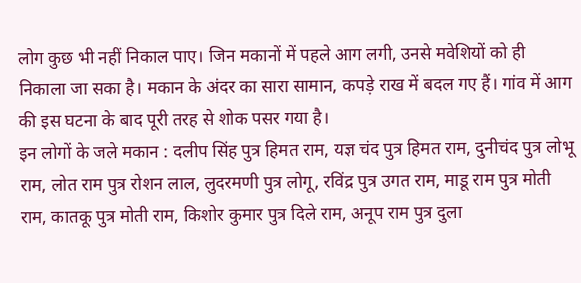लोग कुछ भी नहीं निकाल पाए। जिन मकानों में पहले आग लगी, उनसे मवेशियों को ही निकाला जा सका है। मकान के अंदर का सारा सामान, कपड़े राख में बदल गए हैं। गांव में आग की इस घटना के बाद पूरी तरह से शोक पसर गया है।
इन लोगों के जले मकान : दलीप सिंह पुत्र हिमत राम, यज्ञ चंद पुत्र हिमत राम, दुनीचंद पुत्र लोभू राम, लोत राम पुत्र रोशन लाल, लुदरमणी पुत्र लोगू, रविंद्र पुत्र उगत राम, माडू राम पुत्र मोती राम, कातकू पुत्र मोती राम, किशोर कुमार पुत्र दिले राम, अनूप राम पुत्र दुला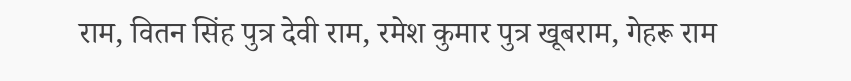राम, वितन सिंह पुत्र देवी राम, रमेश कुमार पुत्र खूबराम, गेहरू राम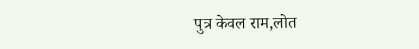पुत्र केवल राम,लोत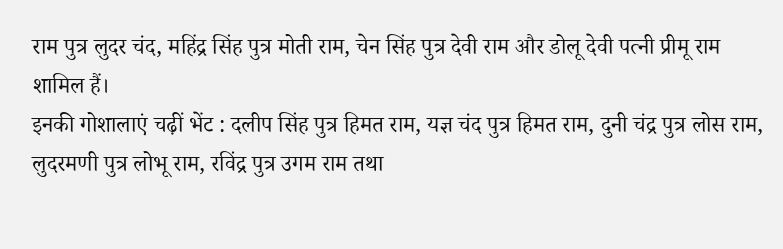राम पुत्र लुदर चंद, महिंद्र सिंह पुत्र मोती राम, चेन सिंह पुत्र देवी राम और डोलू देवी पत्नी प्रीमू राम शामिल हैं।
इनकी गोशालाएं चढ़ीं भेंट : दलीप सिंह पुत्र हिमत राम, यज्ञ चंद पुत्र हिमत राम, दुनी चंद्र पुत्र लोस राम, लुदरमणी पुत्र लोभू राम, रविंद्र पुत्र उगम राम तथा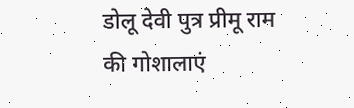डोलू देवी पुत्र प्रीमू राम की गोशालाएं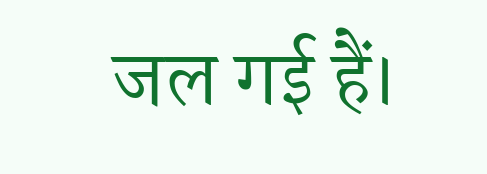जल गई हैं।